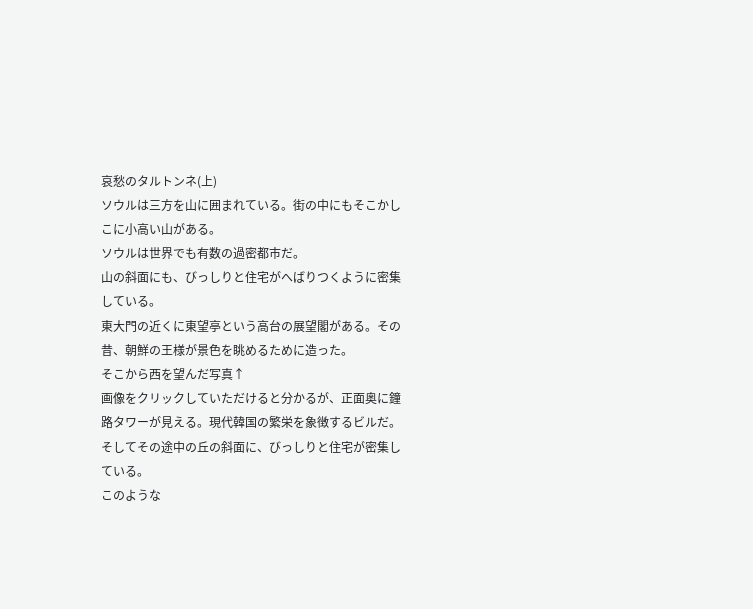哀愁のタルトンネ(上)
ソウルは三方を山に囲まれている。街の中にもそこかしこに小高い山がある。
ソウルは世界でも有数の過密都市だ。
山の斜面にも、びっしりと住宅がへばりつくように密集している。
東大門の近くに東望亭という高台の展望閣がある。その昔、朝鮮の王様が景色を眺めるために造った。
そこから西を望んだ写真↑
画像をクリックしていただけると分かるが、正面奥に鐘路タワーが見える。現代韓国の繁栄を象徴するビルだ。
そしてその途中の丘の斜面に、びっしりと住宅が密集している。
このような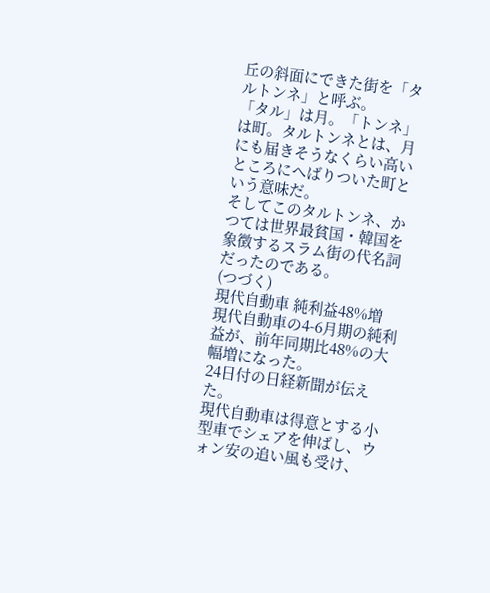丘の斜面にできた街を「タルトンネ」と呼ぶ。
「タル」は月。「トンネ」は町。タルトンネとは、月にも届きそうなくらい高いところにへばりついた町という意味だ。
そしてこのタルトンネ、かつては世界最貧国・韓国を象徴するスラム街の代名詞だったのである。
(つづく)
現代自動車 純利益48%増
現代自動車の4-6月期の純利益が、前年同期比48%の大幅増になった。
24日付の日経新聞が伝えた。
現代自動車は得意とする小型車でシェアを伸ばし、ウォン安の追い風も受け、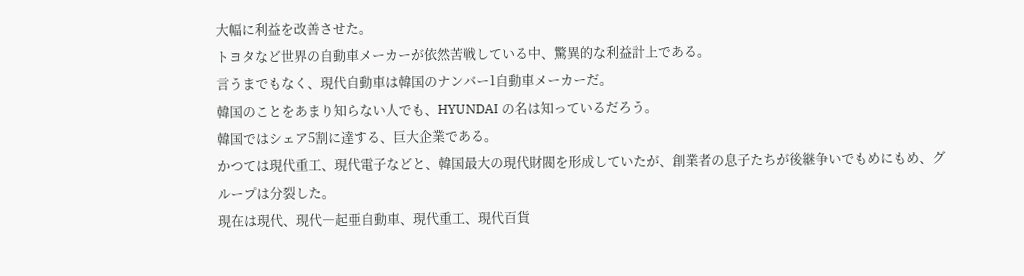大幅に利益を改善させた。
トヨタなど世界の自動車メーカーが依然苦戦している中、驚異的な利益計上である。
言うまでもなく、現代自動車は韓国のナンバー1自動車メーカーだ。
韓国のことをあまり知らない人でも、HYUNDAI の名は知っているだろう。
韓国ではシェア5割に達する、巨大企業である。
かつては現代重工、現代電子などと、韓国最大の現代財閥を形成していたが、創業者の息子たちが後継争いでもめにもめ、グループは分裂した。
現在は現代、現代―起亜自動車、現代重工、現代百貨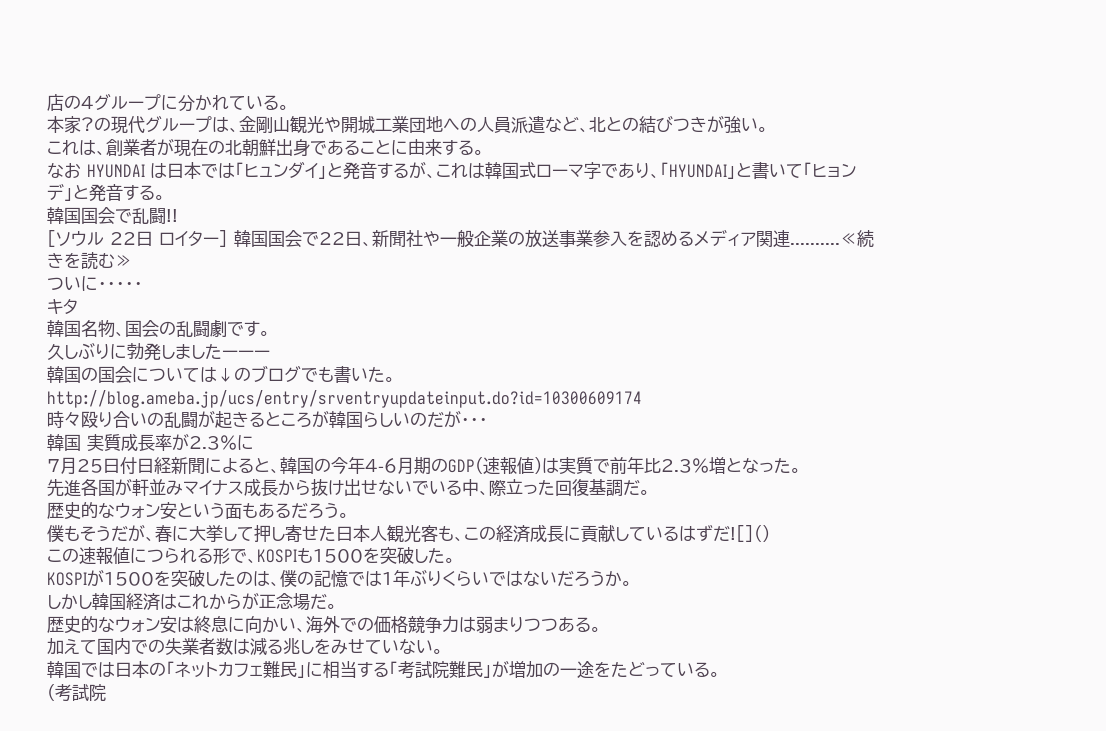店の4グループに分かれている。
本家?の現代グループは、金剛山観光や開城工業団地への人員派遣など、北との結びつきが強い。
これは、創業者が現在の北朝鮮出身であることに由来する。
なお HYUNDAI は日本では「ヒュンダイ」と発音するが、これは韓国式ローマ字であり、「HYUNDAI」と書いて「ヒョンデ」と発音する。
韓国国会で乱闘!!
[ソウル 22日 ロイター] 韓国国会で22日、新聞社や一般企業の放送事業参入を認めるメディア関連..........≪続きを読む≫
ついに・・・・・
キタ
韓国名物、国会の乱闘劇です。
久しぶりに勃発しましたーーー
韓国の国会については↓のブログでも書いた。
http://blog.ameba.jp/ucs/entry/srventryupdateinput.do?id=10300609174
時々殴り合いの乱闘が起きるところが韓国らしいのだが・・・
韓国 実質成長率が2.3%に
7月25日付日経新聞によると、韓国の今年4-6月期のGDP(速報値)は実質で前年比2.3%増となった。
先進各国が軒並みマイナス成長から抜け出せないでいる中、際立った回復基調だ。
歴史的なウォン安という面もあるだろう。
僕もそうだが、春に大挙して押し寄せた日本人観光客も、この経済成長に貢献しているはずだ![]()
この速報値につられる形で、KOSPIも1500を突破した。
KOSPIが1500を突破したのは、僕の記憶では1年ぶりくらいではないだろうか。
しかし韓国経済はこれからが正念場だ。
歴史的なウォン安は終息に向かい、海外での価格競争力は弱まりつつある。
加えて国内での失業者数は減る兆しをみせていない。
韓国では日本の「ネットカフェ難民」に相当する「考試院難民」が増加の一途をたどっている。
(考試院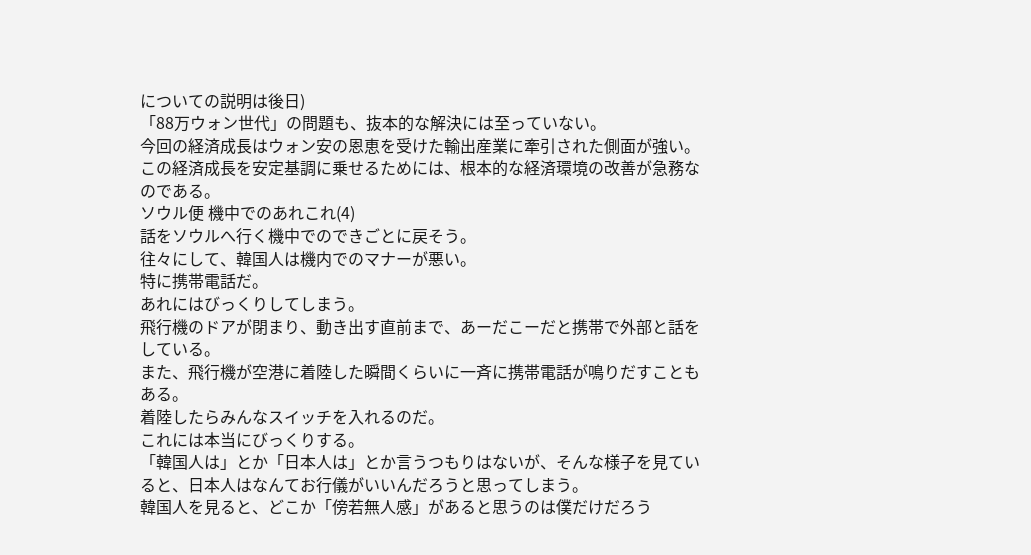についての説明は後日)
「88万ウォン世代」の問題も、抜本的な解決には至っていない。
今回の経済成長はウォン安の恩恵を受けた輸出産業に牽引された側面が強い。
この経済成長を安定基調に乗せるためには、根本的な経済環境の改善が急務なのである。
ソウル便 機中でのあれこれ(4)
話をソウルへ行く機中でのできごとに戻そう。
往々にして、韓国人は機内でのマナーが悪い。
特に携帯電話だ。
あれにはびっくりしてしまう。
飛行機のドアが閉まり、動き出す直前まで、あーだこーだと携帯で外部と話をしている。
また、飛行機が空港に着陸した瞬間くらいに一斉に携帯電話が鳴りだすこともある。
着陸したらみんなスイッチを入れるのだ。
これには本当にびっくりする。
「韓国人は」とか「日本人は」とか言うつもりはないが、そんな様子を見ていると、日本人はなんてお行儀がいいんだろうと思ってしまう。
韓国人を見ると、どこか「傍若無人感」があると思うのは僕だけだろう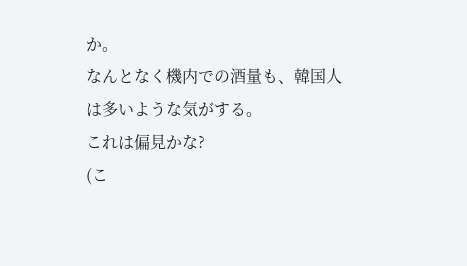か。
なんとなく機内での酒量も、韓国人は多いような気がする。
これは偏見かな?
(こ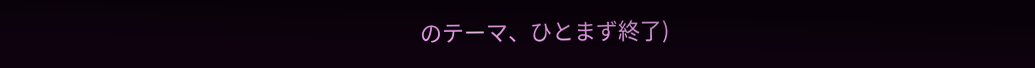のテーマ、ひとまず終了)